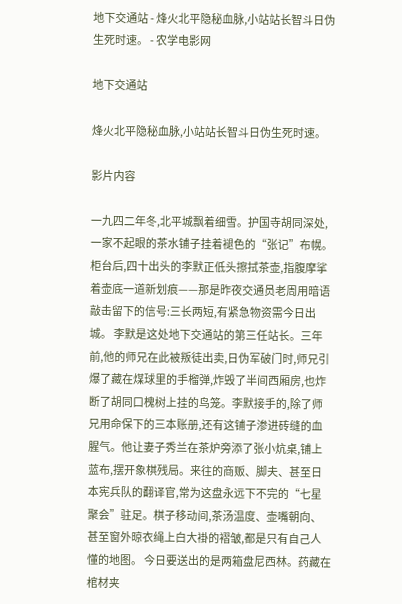地下交通站 - 烽火北平隐秘血脉,小站站长智斗日伪生死时速。 - 农学电影网

地下交通站

烽火北平隐秘血脉,小站站长智斗日伪生死时速。

影片内容

一九四二年冬,北平城飘着细雪。护国寺胡同深处,一家不起眼的茶水铺子挂着褪色的“张记”布幌。柜台后,四十出头的李默正低头擦拭茶壶,指腹摩挲着壶底一道新划痕——那是昨夜交通员老周用暗语敲击留下的信号:三长两短,有紧急物资需今日出城。 李默是这处地下交通站的第三任站长。三年前,他的师兄在此被叛徒出卖,日伪军破门时,师兄引爆了藏在煤球里的手榴弹,炸毁了半间西厢房,也炸断了胡同口槐树上挂的鸟笼。李默接手的,除了师兄用命保下的三本账册,还有这铺子渗进砖缝的血腥气。他让妻子秀兰在茶炉旁添了张小炕桌,铺上蓝布,摆开象棋残局。来往的商贩、脚夫、甚至日本宪兵队的翻译官,常为这盘永远下不完的“七星聚会”驻足。棋子移动间,茶汤温度、壶嘴朝向、甚至窗外晾衣绳上白大褂的褶皱,都是只有自己人懂的地图。 今日要送出的是两箱盘尼西林。药藏在棺材夹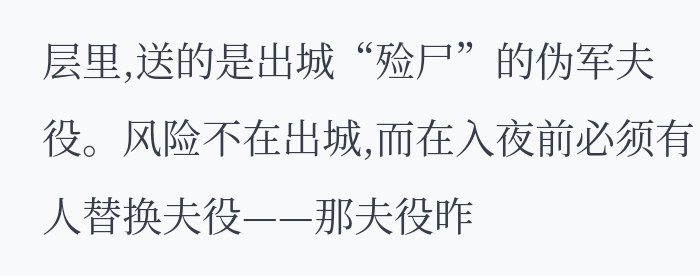层里,送的是出城“殓尸”的伪军夫役。风险不在出城,而在入夜前必须有人替换夫役——那夫役昨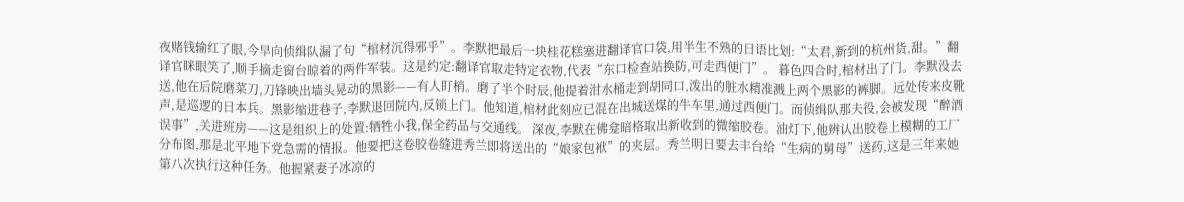夜赌钱输红了眼,今早向侦缉队漏了句“棺材沉得邪乎”。李默把最后一块桂花糕塞进翻译官口袋,用半生不熟的日语比划:“太君,新到的杭州货,甜。”翻译官眯眼笑了,顺手摘走窗台晾着的两件军装。这是约定:翻译官取走特定衣物,代表“东口检查站换防,可走西便门”。 暮色四合时,棺材出了门。李默没去送,他在后院磨菜刀,刀锋映出墙头晃动的黑影——有人盯梢。磨了半个时辰,他提着泔水桶走到胡同口,泼出的脏水精准溅上两个黑影的裤脚。远处传来皮靴声,是巡逻的日本兵。黑影缩进巷子,李默退回院内,反锁上门。他知道,棺材此刻应已混在出城送煤的牛车里,通过西便门。而侦缉队那夫役,会被发现“醉酒误事”,关进班房——这是组织上的处置:牺牲小我,保全药品与交通线。 深夜,李默在佛龛暗格取出新收到的微缩胶卷。油灯下,他辨认出胶卷上模糊的工厂分布图,那是北平地下党急需的情报。他要把这卷胶卷缝进秀兰即将送出的“娘家包袱”的夹层。秀兰明日要去丰台给“生病的舅母”送药,这是三年来她第八次执行这种任务。他握紧妻子冰凉的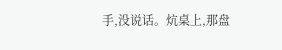手,没说话。炕桌上,那盘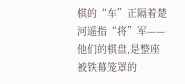棋的“车”正隔着楚河遥指“将”军——他们的棋盘,是整座被铁幕笼罩的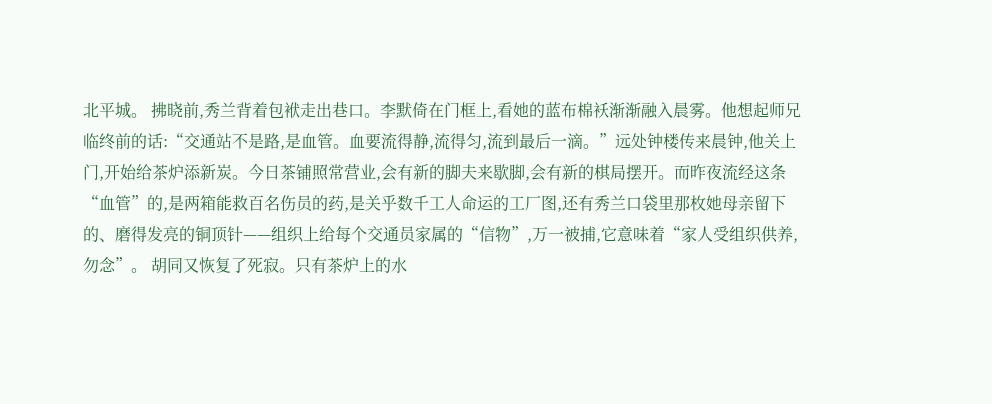北平城。 拂晓前,秀兰背着包袱走出巷口。李默倚在门框上,看她的蓝布棉袄渐渐融入晨雾。他想起师兄临终前的话:“交通站不是路,是血管。血要流得静,流得匀,流到最后一滴。”远处钟楼传来晨钟,他关上门,开始给茶炉添新炭。今日茶铺照常营业,会有新的脚夫来歇脚,会有新的棋局摆开。而昨夜流经这条“血管”的,是两箱能救百名伤员的药,是关乎数千工人命运的工厂图,还有秀兰口袋里那枚她母亲留下的、磨得发亮的铜顶针——组织上给每个交通员家属的“信物”,万一被捕,它意味着“家人受组织供养,勿念”。 胡同又恢复了死寂。只有茶炉上的水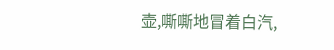壶,嘶嘶地冒着白汽,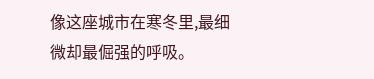像这座城市在寒冬里,最细微却最倔强的呼吸。